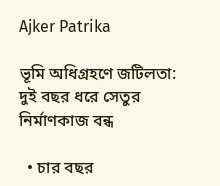Ajker Patrika

ভূমি অধিগ্রহণে জটিলতা: দুই বছর ধরে সেতুর নির্মাণকাজ বন্ধ

  • চার বছর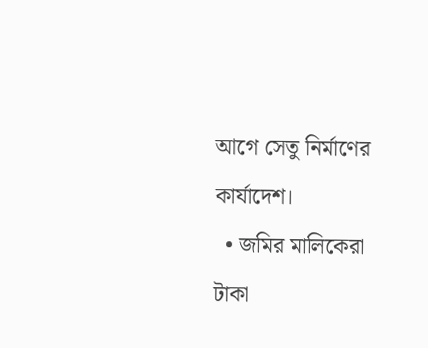আগে সেতু নির্মাণের কার্যাদেশ।
  • জমির মালিকেরা টাকা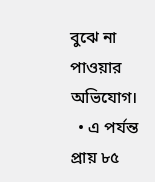বুঝে না পাওয়ার অভিযোগ।
  • এ পর্যন্ত প্রায় ৮৫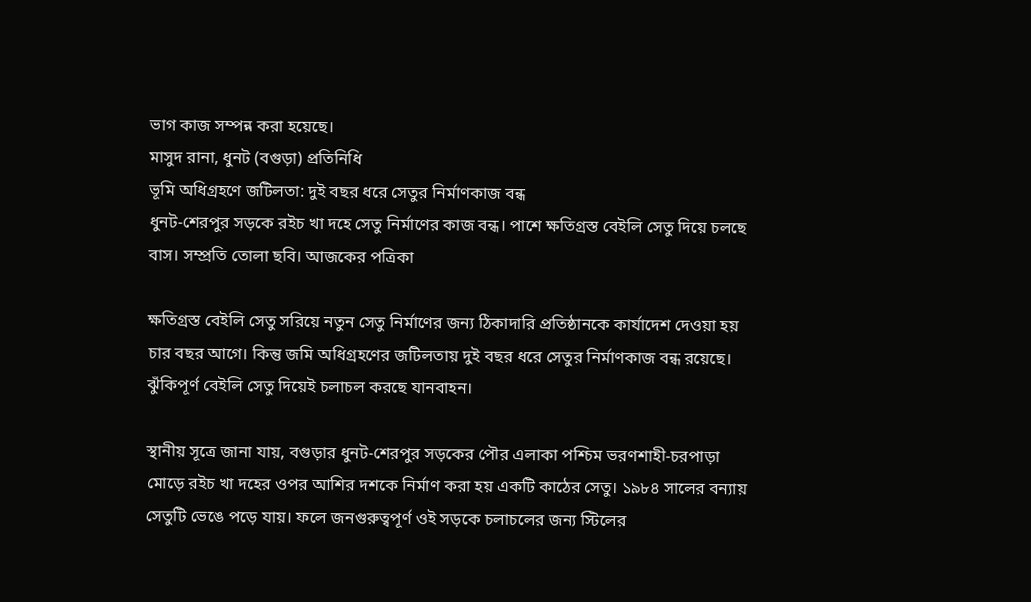ভাগ কাজ সম্পন্ন করা হয়েছে।
মাসুদ রানা, ধুনট (বগুড়া) প্রতিনিধি
ভূমি অধিগ্রহণে জটিলতা: দুই বছর ধরে সেতুর নির্মাণকাজ বন্ধ
ধুনট-শেরপুর সড়কে রইচ খা দহে সেতু নির্মাণের কাজ বন্ধ। পাশে ক্ষতিগ্রস্ত বেইলি সেতু দিয়ে চলছে বাস। সম্প্রতি তোলা ছবি। আজকের পত্রিকা

ক্ষতিগ্রস্ত বেইলি সেতু সরিয়ে নতুন সেতু নির্মাণের জন্য ঠিকাদারি প্রতিষ্ঠানকে কার্যাদেশ দেওয়া হয় চার বছর আগে। কিন্তু জমি অধিগ্রহণের জটিলতায় দুই বছর ধরে সেতুর নির্মাণকাজ বন্ধ রয়েছে। ঝুঁকিপূর্ণ বেইলি সেতু দিয়েই চলাচল করছে যানবাহন।

স্থানীয় সূত্রে জানা যায়, বগুড়ার ধুনট-শেরপুর সড়কের পৌর এলাকা পশ্চিম ভরণশাহী-চরপাড়া মোড়ে রইচ খা দহের ওপর আশির দশকে নির্মাণ করা হয় একটি কাঠের সেতু। ১৯৮৪ সালের বন্যায় সেতুটি ভেঙে পড়ে যায়। ফলে জনগুরুত্বপূর্ণ ওই সড়কে চলাচলের জন্য স্টিলের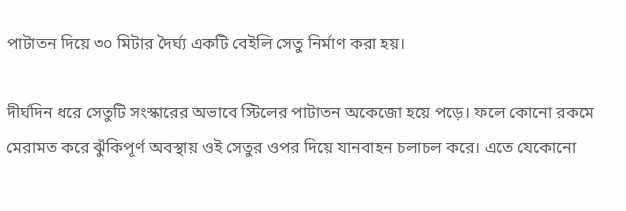পাটাতন দিয়ে ৩০ মিটার দৈর্ঘ্য একটি বেইলি সেতু নির্মাণ করা হয়।

দীর্ঘদিন ধরে সেতুটি সংস্কারের অভাবে স্টিলের পাটাতন অকেজো হয়ে পড়ে। ফলে কোনো রকমে মেরামত করে ঝুঁকিপূর্ণ অবস্থায় ওই সেতুর ওপর দিয়ে যানবাহন চলাচল করে। এতে যেকোনো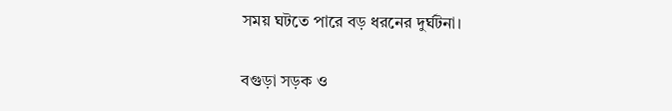সময় ঘটতে পারে বড় ধরনের দুর্ঘটনা।

বগুড়া সড়ক ও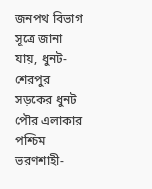জনপথ বিভাগ সূত্রে জানা যায়, ধুনট-শেরপুর সড়কের ধুনট পৌর এলাকার পশ্চিম ভরণশাহী-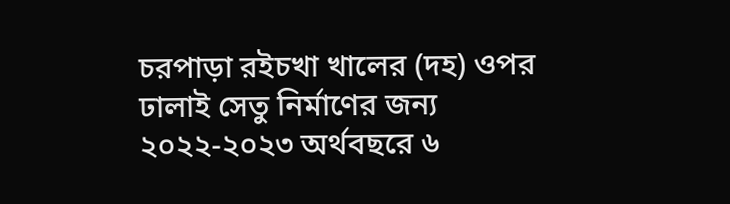চরপাড়া রইচখা খালের (দহ) ওপর ঢালাই সেতু নির্মাণের জন্য ২০২২-২০২৩ অর্থবছরে ৬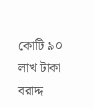কোটি ৯০ লাখ টাকা বরাদ্দ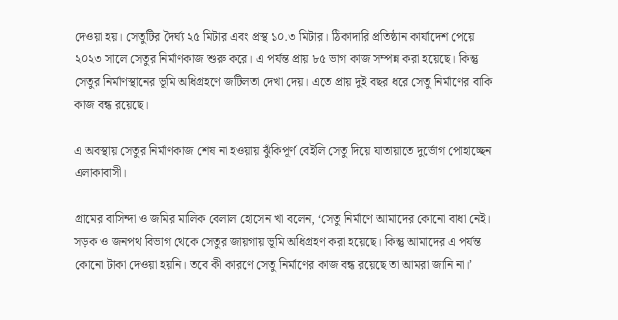দেওয়া হয়। সেতুটির দৈর্ঘ্য ২৫ মিটার এবং প্রস্থ ১০.৩ মিটার। ঠিকাদারি প্রতিষ্ঠান কার্যাদেশ পেয়ে ২০২৩ সালে সেতুর নির্মাণকাজ শুরু করে। এ পর্যন্ত প্রায় ৮৫ ভাগ কাজ সম্পন্ন করা হয়েছে। কিন্তু সেতুর নির্মাণস্থানের ভূমি অধিগ্রহণে জটিলতা দেখা দেয়। এতে প্রায় দুই বছর ধরে সেতু নির্মাণের বাকি কাজ বন্ধ রয়েছে।

এ অবস্থায় সেতুর নির্মাণকাজ শেষ না হওয়ায় ঝুঁকিপূর্ণ বেইলি সেতু দিয়ে যাতায়াতে দুর্ভোগ পোহাচ্ছেন এলাকাবাসী।

গ্রামের বাসিন্দা ও জমির মালিক বেলাল হোসেন খা বলেন, ‘সেতু নির্মাণে আমাদের কোনো বাধা নেই। সড়ক ও জনপথ বিভাগ থেকে সেতুর জায়গায় ভূমি অধিগ্রহণ করা হয়েছে। কিন্তু আমাদের এ পর্যন্ত কোনো টাকা দেওয়া হয়নি। তবে কী কারণে সেতু নির্মাণের কাজ বন্ধ রয়েছে তা আমরা জানি না।’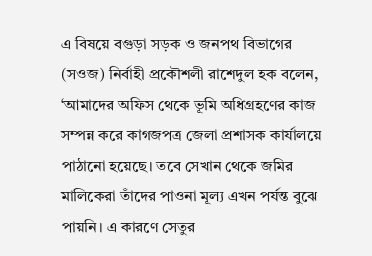এ বিষয়ে বগুড়া সড়ক ও জনপথ বিভাগের (সওজ) নির্বাহী প্রকৌশলী রাশেদুল হক বলেন, ‘আমাদের অফিস থেকে ভূমি অধিগ্রহণের কাজ সম্পন্ন করে কাগজপত্র জেলা প্রশাসক কার্যালয়ে পাঠানো হয়েছে। তবে সেখান থেকে জমির মালিকেরা তাঁদের পাওনা মূল্য এখন পর্যন্ত বুঝে পায়নি। এ কারণে সেতুর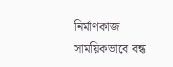নির্মাণকাজ সাময়িকভাবে বন্ধ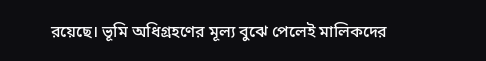রয়েছে। ভূমি অধিগ্রহণের মূল্য বুঝে পেলেই মালিকদের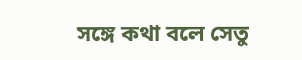সঙ্গে কথা বলে সেতু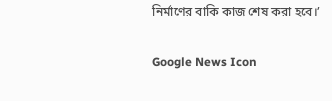নির্মাণের বাকি কাজ শেষ করা হবে।’

Google News Icon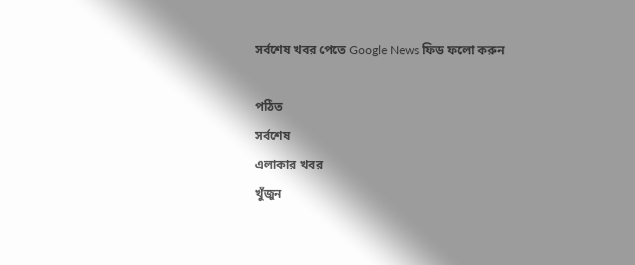সর্বশেষ খবর পেতে Google News ফিড ফলো করুন

পঠিত
সর্বশেষ
এলাকার খবর
খুঁজুন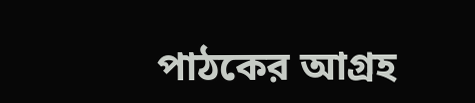পাঠকের আগ্রহ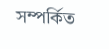সম্পর্কিত